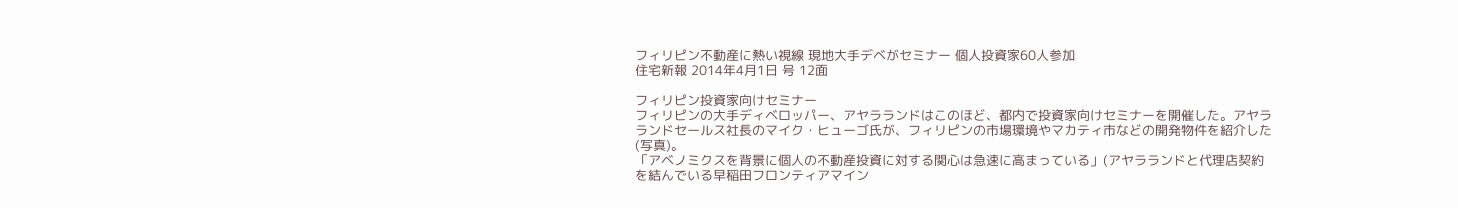フィリピン不動産に熱い視線 現地大手デベがセミナー 個人投資家60人参加
住宅新報 2014年4月1日 号 12面

フィリピン投資家向けセミナー
フィリピンの大手ディベロッパー、アヤラランドはこのほど、都内で投資家向けセミナーを開催した。アヤラランドセールス社長のマイク・ヒューゴ氏が、フィリピンの市場環境やマカティ市などの開発物件を紹介した(写真)。
「アベノミクスを背景に個人の不動産投資に対する関心は急速に高まっている」(アヤラランドと代理店契約を結んでいる早稲田フロンティアマイン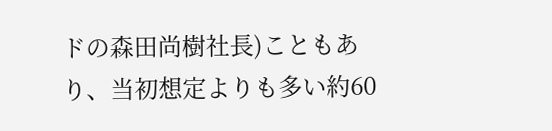ドの森田尚樹社長)こともあり、当初想定よりも多い約60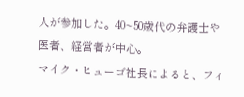人が参加した。40~50歳代の弁護士や医者、経営者が中心。
マイク・ヒューゴ社長によると、フィ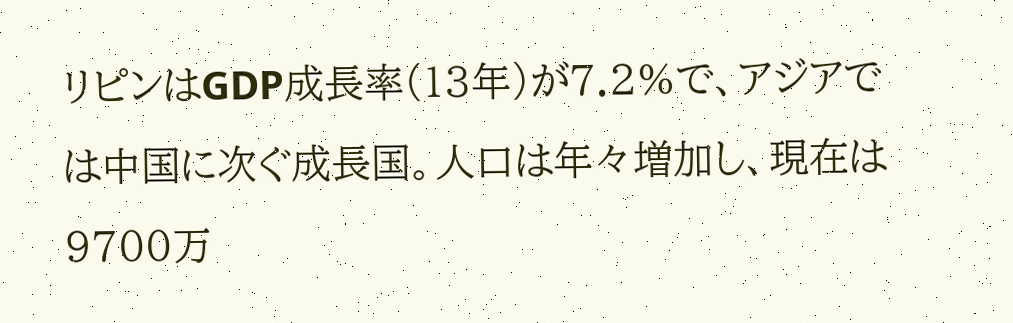リピンはGDP成長率(13年)が7.2%で、アジアでは中国に次ぐ成長国。人口は年々増加し、現在は9700万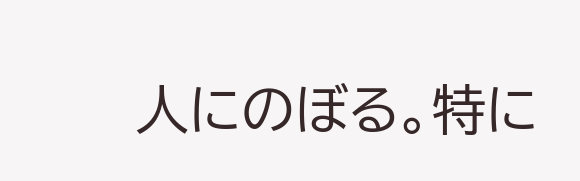人にのぼる。特に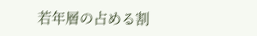若年層の占める割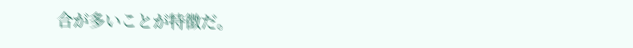合が多いことが特徴だ。